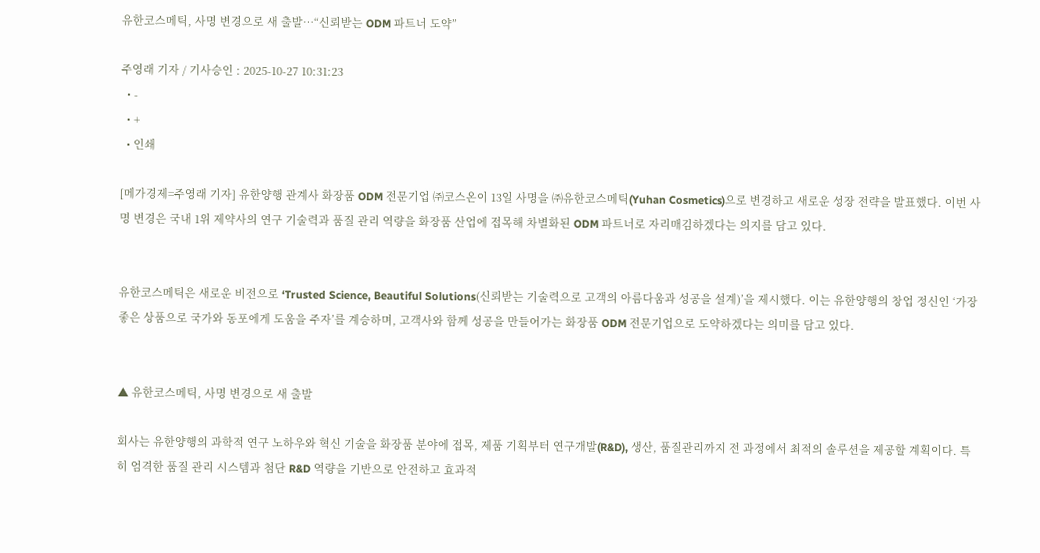유한코스메틱, 사명 변경으로 새 출발…“신뢰받는 ODM 파트너 도약”

주영래 기자 / 기사승인 : 2025-10-27 10:31:23
  • -
  • +
  • 인쇄

[메가경제=주영래 기자] 유한양행 관계사 화장품 ODM 전문기업 ㈜코스온이 13일 사명을 ㈜유한코스메틱(Yuhan Cosmetics)으로 변경하고 새로운 성장 전략을 발표했다. 이번 사명 변경은 국내 1위 제약사의 연구 기술력과 품질 관리 역량을 화장품 산업에 접목해 차별화된 ODM 파트너로 자리매김하겠다는 의지를 담고 있다.


유한코스메틱은 새로운 비전으로 ‘Trusted Science, Beautiful Solutions(신뢰받는 기술력으로 고객의 아름다움과 성공을 설계)’을 제시했다. 이는 유한양행의 창업 정신인 ‘가장 좋은 상품으로 국가와 동포에게 도움을 주자’를 계승하며, 고객사와 함께 성공을 만들어가는 화장품 ODM 전문기업으로 도약하겠다는 의미를 담고 있다.


▲ 유한코스메틱, 사명 변경으로 새 출발

회사는 유한양행의 과학적 연구 노하우와 혁신 기술을 화장품 분야에 접목, 제품 기획부터 연구개발(R&D), 생산, 품질관리까지 전 과정에서 최적의 솔루션을 제공할 계획이다. 특히 엄격한 품질 관리 시스템과 첨단 R&D 역량을 기반으로 안전하고 효과적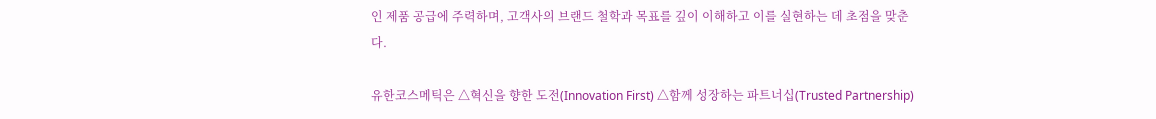인 제품 공급에 주력하며, 고객사의 브랜드 철학과 목표를 깊이 이해하고 이를 실현하는 데 초점을 맞춘다.

유한코스메틱은 △혁신을 향한 도전(Innovation First) △함께 성장하는 파트너십(Trusted Partnership)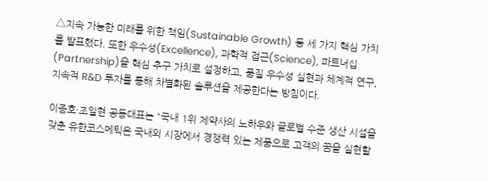△지속 가능한 미래를 위한 책임(Sustainable Growth) 등 세 가지 핵심 가치를 발표했다. 또한 우수성(Excellence), 과학적 접근(Science), 파트너십(Partnership)을 핵심 추구 가치로 설정하고, 품질 우수성 실현과 체계적 연구, 지속적 R&D 투자를 통해 차별화된 솔루션을 제공한다는 방침이다.

이종호·조일현 공동대표는 “국내 1위 제약사의 노하우와 글로벌 수준 생산 시설을 갖춘 유한코스메틱은 국내외 시장에서 경쟁력 있는 제품으로 고객의 꿈을 실현할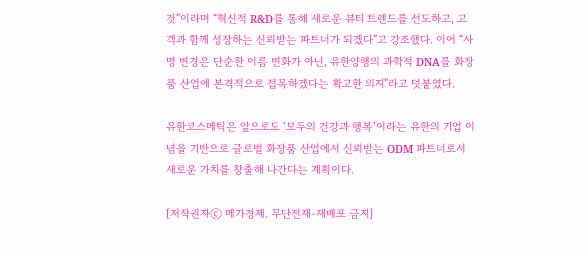것”이라며 “혁신적 R&D를 통해 새로운 뷰티 트렌드를 선도하고, 고객과 함께 성장하는 신뢰받는 파트너가 되겠다”고 강조했다. 이어 “사명 변경은 단순한 이름 변화가 아닌, 유한양행의 과학적 DNA를 화장품 산업에 본격적으로 접목하겠다는 확고한 의지”라고 덧붙였다.

유한코스메틱은 앞으로도 ‘모두의 건강과 행복’이라는 유한의 기업 이념을 기반으로 글로벌 화장품 산업에서 신뢰받는 ODM 파트너로서 새로운 가치를 창출해 나간다는 계획이다.

[저작권자ⓒ 메가경제. 무단전재-재배포 금지]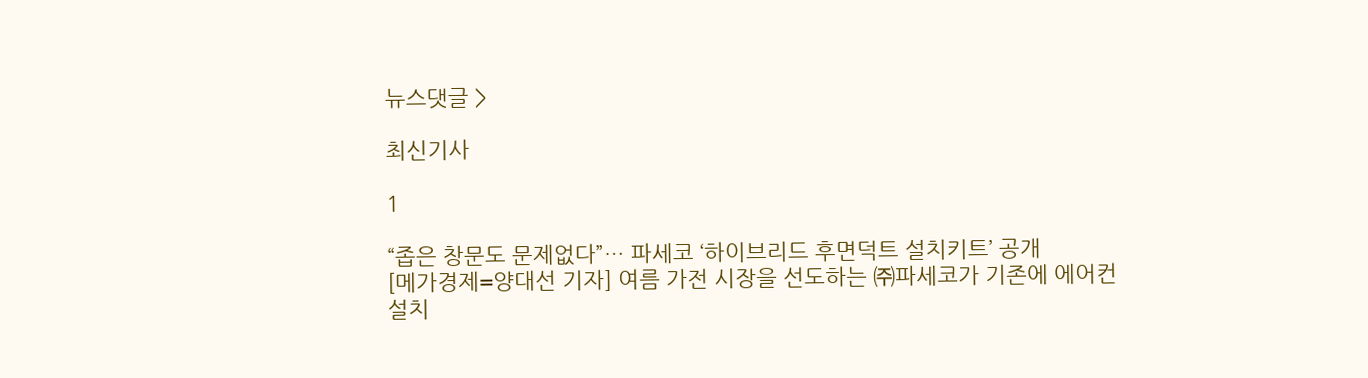뉴스댓글 >

최신기사

1

“좁은 창문도 문제없다”… 파세코 ‘하이브리드 후면덕트 설치키트’ 공개
[메가경제=양대선 기자] 여름 가전 시장을 선도하는 ㈜파세코가 기존에 에어컨 설치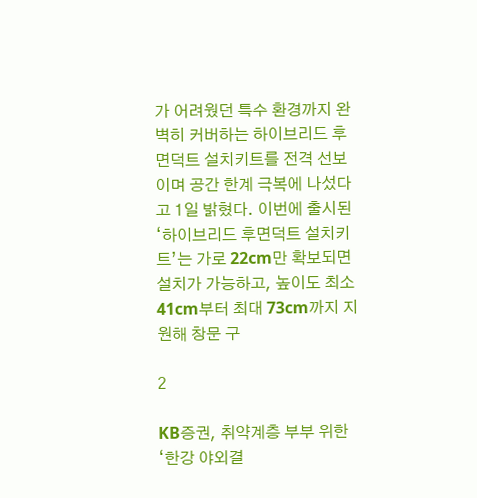가 어려웠던 특수 환경까지 완벽히 커버하는 하이브리드 후면덕트 설치키트를 전격 선보이며 공간 한계 극복에 나섰다고 1일 밝혔다. 이번에 출시된 ‘하이브리드 후면덕트 설치키트’는 가로 22cm만 확보되면 설치가 가능하고, 높이도 최소 41cm부터 최대 73cm까지 지원해 창문 구

2

KB증권, 취약계층 부부 위한 ‘한강 야외결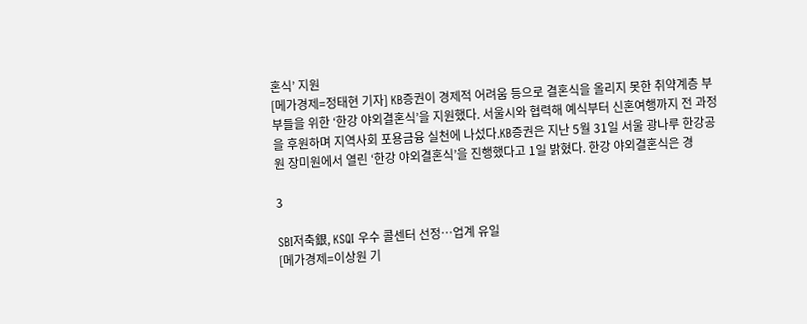혼식’ 지원
[메가경제=정태현 기자] KB증권이 경제적 어려움 등으로 결혼식을 올리지 못한 취약계층 부부들을 위한 ‘한강 야외결혼식’을 지원했다. 서울시와 협력해 예식부터 신혼여행까지 전 과정을 후원하며 지역사회 포용금융 실천에 나섰다.KB증권은 지난 5월 31일 서울 광나루 한강공원 장미원에서 열린 ‘한강 야외결혼식’을 진행했다고 1일 밝혔다. 한강 야외결혼식은 경

3

SBI저축銀, KSQI 우수 콜센터 선정…업계 유일
[메가경제=이상원 기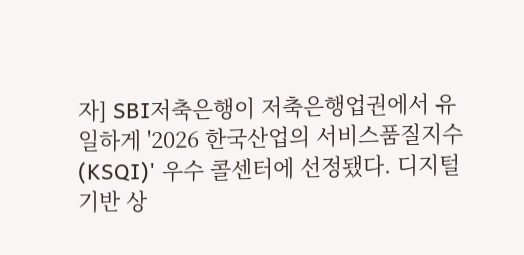자] SBI저축은행이 저축은행업권에서 유일하게 '2026 한국산업의 서비스품질지수(KSQI)' 우수 콜센터에 선정됐다. 디지털 기반 상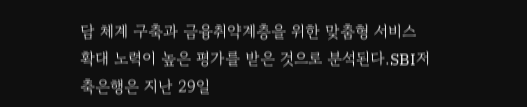담 체계 구축과 금융취약계층을 위한 맞춤형 서비스 확대 노력이 높은 평가를 받은 것으로 분석된다.SBI저축은행은 지난 29일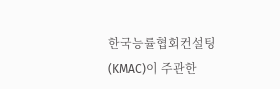한국능률협회컨설팅(KMAC)이 주관한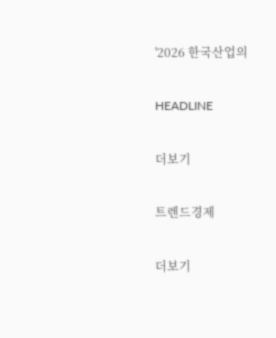'2026 한국산업의

HEADLINE

더보기

트렌드경제

더보기